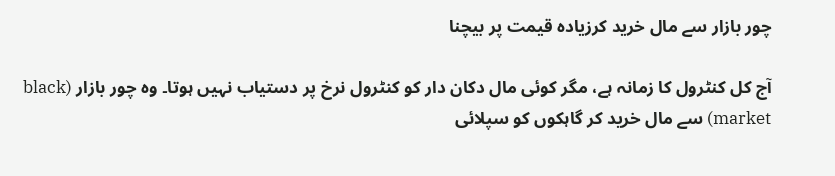چور بازار سے مال خرید کرزیادہ قیمت پر بیچنا

آج کل کنٹرول کا زمانہ ہے، مگر کوئی مال دکان دار کو کنٹرول نرخ پر دستیاب نہیں ہوتا۔ وہ چور بازار (black market) سے مال خرید کر گاہکوں کو سپلائی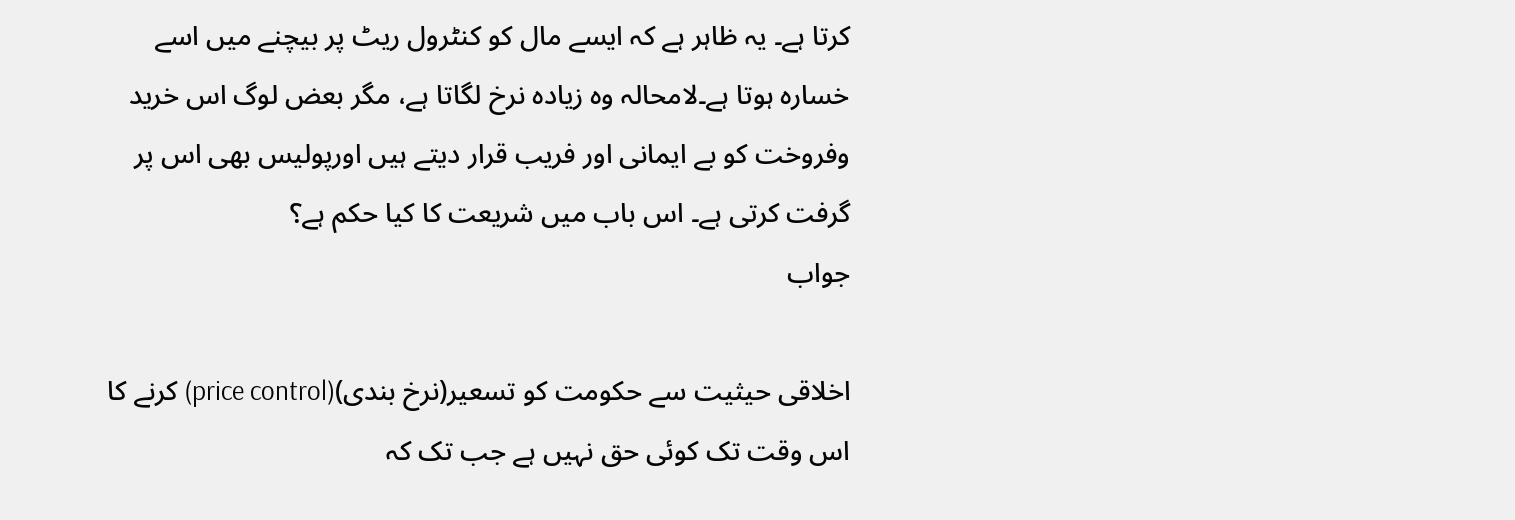کرتا ہے۔ یہ ظاہر ہے کہ ایسے مال کو کنٹرول ریٹ پر بیچنے میں اسے خسارہ ہوتا ہے۔لامحالہ وہ زیادہ نرخ لگاتا ہے، مگر بعض لوگ اس خرید وفروخت کو بے ایمانی اور فریب قرار دیتے ہیں اورپولیس بھی اس پر گرفت کرتی ہے۔ اس باب میں شریعت کا کیا حکم ہے؟
جواب

اخلاقی حیثیت سے حکومت کو تسعیر(نرخ بندی)(price control) کرنے کا اس وقت تک کوئی حق نہیں ہے جب تک کہ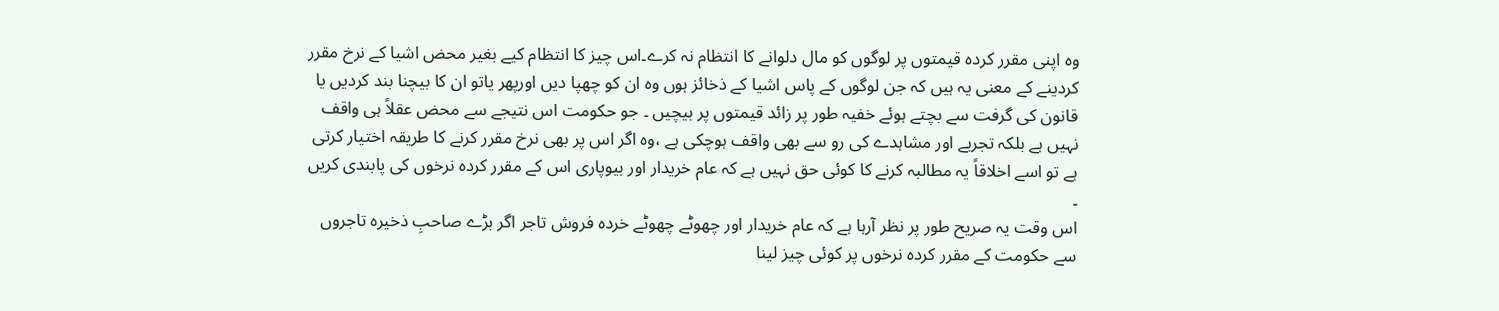وہ اپنی مقرر کردہ قیمتوں پر لوگوں کو مال دلوانے کا انتظام نہ کرے۔اس چیز کا انتظام کیے بغیر محض اشیا کے نرخ مقرر کردینے کے معنی یہ ہیں کہ جن لوگوں کے پاس اشیا کے ذخائز ہوں وہ ان کو چھپا دیں اورپھر یاتو ان کا بیچنا بند کردیں یا قانون کی گرفت سے بچتے ہوئے خفیہ طور پر زائد قیمتوں پر بیچیں ۔ جو حکومت اس نتیجے سے محض عقلاً ہی واقف نہیں ہے بلکہ تجربے اور مشاہدے کی رو سے بھی واقف ہوچکی ہے ،وہ اگر اس پر بھی نرخ مقرر کرنے کا طریقہ اختیار کرتی ہے تو اسے اخلاقاً یہ مطالبہ کرنے کا کوئی حق نہیں ہے کہ عام خریدار اور بیوپاری اس کے مقرر کردہ نرخوں کی پابندی کریں ۔
اس وقت یہ صریح طور پر نظر آرہا ہے کہ عام خریدار اور چھوٹے چھوٹے خردہ فروش تاجر اگر بڑے صاحبِ ذخیرہ تاجروں سے حکومت کے مقرر کردہ نرخوں پر کوئی چیز لینا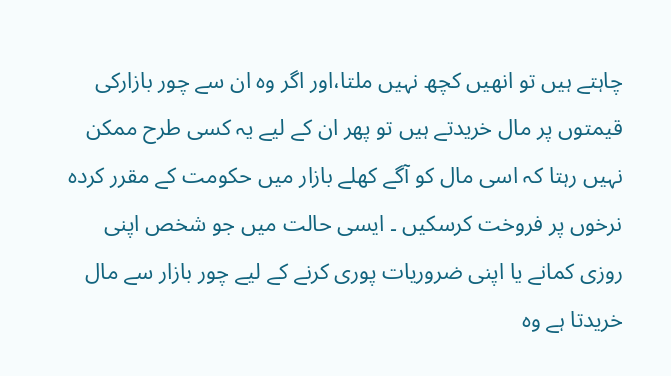چاہتے ہیں تو انھیں کچھ نہیں ملتا،اور اگر وہ ان سے چور بازارکی قیمتوں پر مال خریدتے ہیں تو پھر ان کے لیے یہ کسی طرح ممکن نہیں رہتا کہ اسی مال کو آگے کھلے بازار میں حکومت کے مقرر کردہ نرخوں پر فروخت کرسکیں ۔ ایسی حالت میں جو شخص اپنی روزی کمانے یا اپنی ضروریات پوری کرنے کے لیے چور بازار سے مال خریدتا ہے وہ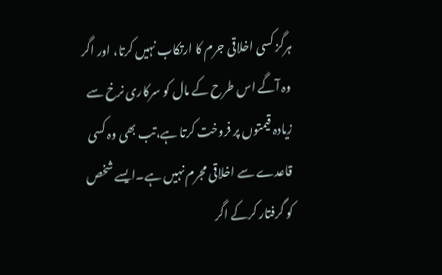ہرگز کسی اخلاقی جرم کا ارتکاب نہیں کرتا، اور اگر وہ آگے اس طرح کے مال کو سرکاری نرخ سے زیادہ قیمتوں پر فروخت کرتا ہے،تب بھی وہ کسی قاعدے سے اخلاقی مجرم نہیں ہے۔ایسے شخص کو گرفتار کرکے اگر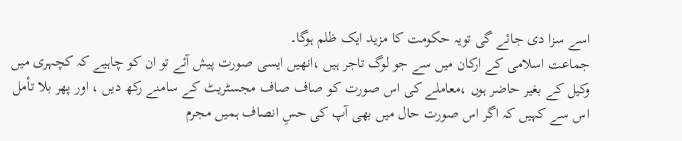اسے سزا دی جائے گی تویہ حکومت کا مزید ایک ظلم ہوگا۔
جماعت اسلامی کے ارکان میں سے جو لوگ تاجر ہیں ،انھیں ایسی صورت پیش آئے تو ان کو چاہیے کہ کچہری میں وکیل کے بغیر حاضر ہوں ،معاملے کی اس صورت کو صاف صاف مجسٹریٹ کے سامنے رکھ دیں ، اور پھر بلا تأمل اس سے کہیں کہ اگر اس صورت حال میں بھی آپ کی حسِ انصاف ہمیں مجرم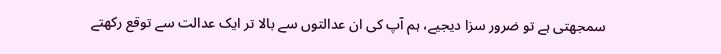سمجھتی ہے تو ضرور سزا دیجیے، ہم آپ کی ان عدالتوں سے بالا تر ایک عدالت سے توقع رکھتے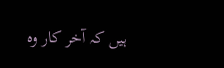ہیں کہ آخر کار وہ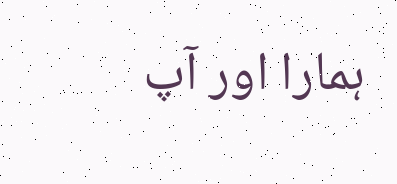ہمارا اور آپ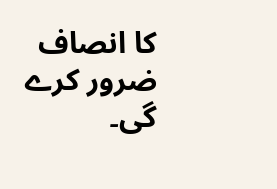کا انصاف ضرور کرے گی۔